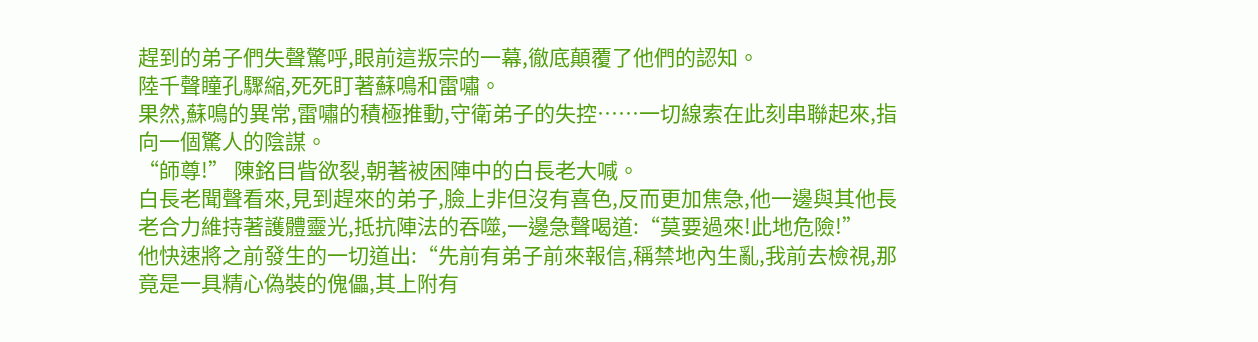趕到的弟子們失聲驚呼,眼前這叛宗的一幕,徹底顛覆了他們的認知。
陸千聲瞳孔驟縮,死死盯著蘇鳴和雷嘯。
果然,蘇鳴的異常,雷嘯的積極推動,守衛弟子的失控……一切線索在此刻串聯起來,指向一個驚人的陰謀。
“師尊!” 陳銘目眥欲裂,朝著被困陣中的白長老大喊。
白長老聞聲看來,見到趕來的弟子,臉上非但沒有喜色,反而更加焦急,他一邊與其他長老合力維持著護體靈光,抵抗陣法的吞噬,一邊急聲喝道:“莫要過來!此地危險!”
他快速將之前發生的一切道出:“先前有弟子前來報信,稱禁地內生亂,我前去檢視,那竟是一具精心偽裝的傀儡,其上附有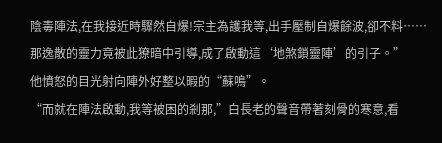陰毒陣法,在我接近時驟然自爆!宗主為護我等,出手壓制自爆餘波,卻不料……那逸散的靈力竟被此獠暗中引導,成了啟動這‘地煞鎖靈陣’的引子。”
他憤怒的目光射向陣外好整以暇的“蘇鳴”。
“而就在陣法啟動,我等被困的剎那,”白長老的聲音帶著刻骨的寒意,看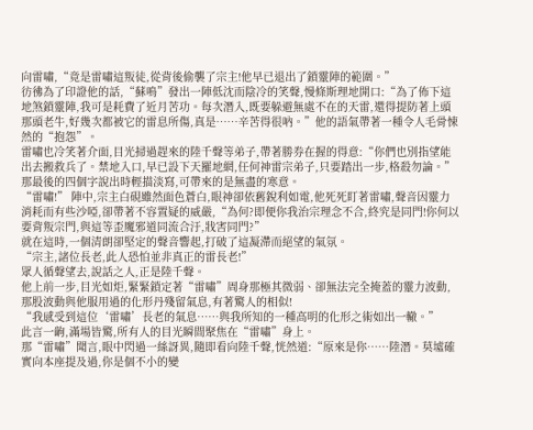向雷嘯,“竟是雷嘯這叛徒,從背後偷襲了宗主!他早已退出了鎖靈陣的範圍。”
彷彿為了印證他的話,“蘇鳴”發出一陣低沈而陰冷的笑聲,慢條斯理地開口:“為了佈下這地煞鎖靈陣,我可是耗費了近月苦功。每次潛入,既要躲避無處不在的天雷,還得提防著上頭那頭老牛,好幾次都被它的雷息所傷,真是……辛苦得很吶。”他的語氣帶著一種令人毛骨悚然的“抱怨”。
雷嘯也冷笑著介面,目光掃過趕來的陸千聲等弟子,帶著勝券在握的得意:“你們也別指望能出去搬救兵了。禁地入口,早已設下天羅地網,任何神雷宗弟子,只要踏出一步,格殺勿論。”
那最後的四個字說出時輕描淡寫,可帶來的是無盡的寒意。
“雷嘯!” 陣中,宗主白硯雖然面色蒼白,眼神卻依舊銳利如電,他死死盯著雷嘯,聲音因靈力消耗而有些沙啞,卻帶著不容置疑的威嚴,“為何?即便你我治宗理念不合,終究是同門!你何以要背叛宗門,與這等歪魔邪道同流合汙,戕害同門?”
就在這時,一個清朗卻堅定的聲音響起,打破了這凝滯而絕望的氣氛。
“宗主,諸位長老,此人恐怕並非真正的雷長老!”
眾人循聲望去,說話之人,正是陸千聲。
他上前一步,目光如炬,緊緊鎖定著“雷嘯”周身那極其微弱、卻無法完全掩蓋的靈力波動,那股波動與他服用過的化形丹殘留氣息,有著驚人的相似!
“我感受到這位‘雷嘯’長老的氣息……與我所知的一種高明的化形之術如出一轍。”
此言一齣,滿場皆驚,所有人的目光瞬間聚焦在“雷嘯”身上。
那“雷嘯”聞言,眼中閃過一絲訝異,隨即看向陸千聲,恍然道:“原來是你……陸潛。莫墟確實向本座提及過,你是個不小的變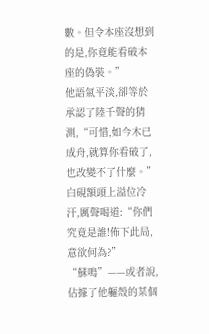數。但令本座沒想到的是,你竟能看破本座的偽裝。”
他語氣平淡,卻等於承認了陸千聲的猜測,“可惜,如今木已成舟,就算你看破了,也改變不了什麼。”
白硯額頭上溢位冷汗,厲聲喝道:“你們究竟是誰!佈下此局,意欲何為?”
“蘇鳴”——或者說,佔據了他軀殼的某個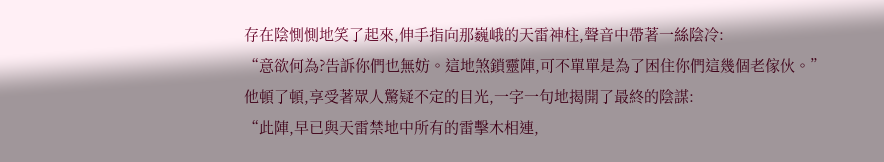存在陰惻惻地笑了起來,伸手指向那巍峨的天雷神柱,聲音中帶著一絲陰冷:
“意欲何為?告訴你們也無妨。這地煞鎖靈陣,可不單單是為了困住你們這幾個老傢伙。”
他頓了頓,享受著眾人驚疑不定的目光,一字一句地揭開了最終的陰謀:
“此陣,早已與天雷禁地中所有的雷擊木相連,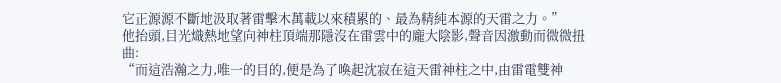它正源源不斷地汲取著雷擊木萬載以來積累的、最為精純本源的天雷之力。”
他抬頭,目光熾熱地望向神柱頂端那隱沒在雷雲中的龐大陰影,聲音因激動而微微扭曲:
“而這浩瀚之力,唯一的目的,便是為了喚起沈寂在這天雷神柱之中,由雷電雙神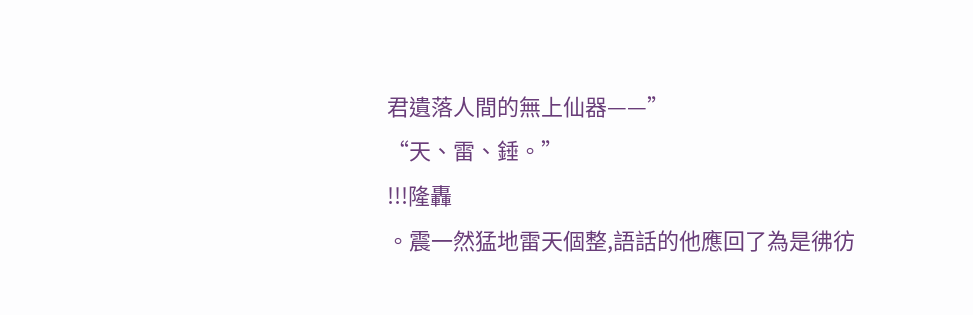君遺落人間的無上仙器——”
“天、雷、錘。”
!!!隆轟
。震一然猛地雷天個整,語話的他應回了為是彿彷